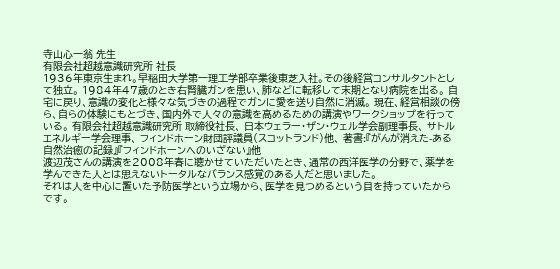寺山心一翁 先生
有限会社超越意識研究所 社長
1936年東京生まれ。早稲田大学第一理工学部卒業後東芝入社。その後経営コンサルタントとして独立。 1984年47歳のとき右腎臓ガンを患い、肺などに転移して末期となり病院を出る。 自宅に戻り、意識の変化と様々な気づきの過程でガンに愛を送り自然に消滅。 現在、経営相談の傍ら、自らの体験にもとづき、国内外で人々の意識を高めるための講演やワークショップを行っている。 有限会社超越意識研究所 取締役社長、 日本ウェラー・ザン・ウェル学会副理事長、 サトルエネルギー学会理事、 フィンドホーン財団評議員(スコットランド)他、 著書:『がんが消えた-ある自然治癒の記録』『フィンドホーンへのいざない』他
渡辺茂さんの講演を2008年春に聴かせていただいたとき、通常の西洋医学の分野で、薬学を学んできた人とは思えないトータルなバランス感覚のある人だと思いました。
それは人を中心に置いた予防医学という立場から、医学を見つめるという目を持っていたからです。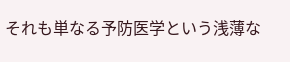それも単なる予防医学という浅薄な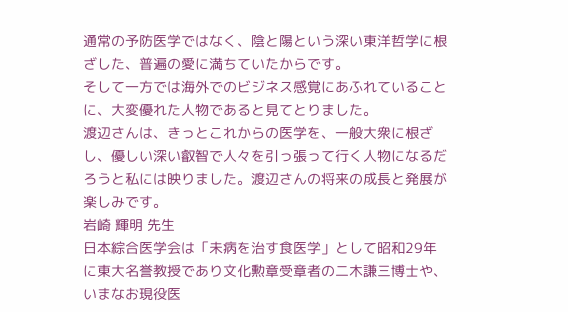通常の予防医学ではなく、陰と陽という深い東洋哲学に根ざした、普遍の愛に満ちていたからです。
そして一方では海外でのビジネス感覚にあふれていることに、大変優れた人物であると見てとりました。
渡辺さんは、きっとこれからの医学を、一般大衆に根ざし、優しい深い叡智で人々を引っ張って行く人物になるだろうと私には映りました。渡辺さんの将来の成長と発展が楽しみです。
岩崎 輝明 先生
日本綜合医学会は「未病を治す食医学」として昭和29年に東大名誉教授であり文化勲章受章者の二木謙三博士や、いまなお現役医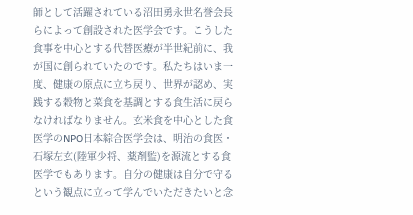師として活躍されている沼田勇永世名誉会長らによって創設された医学会です。こうした食事を中心とする代替医療が半世紀前に、我が国に創られていたのです。私たちはいま一度、健康の原点に立ち戻り、世界が認め、実践する穀物と菜食を基調とする食生活に戻らなければなりません。玄米食を中心とした食医学のNPO日本綜合医学会は、明治の食医・石塚左玄(陸軍少将、薬剤監)を源流とする食医学でもあります。自分の健康は自分で守るという観点に立って学んでいただきたいと念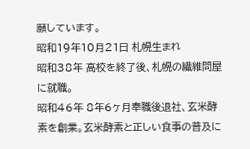願しています。
昭和19年10月21日 札幌生まれ
昭和38年 高校を終了後、札幌の繊維問屋に就職。
昭和46年 8年6ヶ月奉職後退社、玄米酵素を創業。玄米酵素と正しい食事の普及に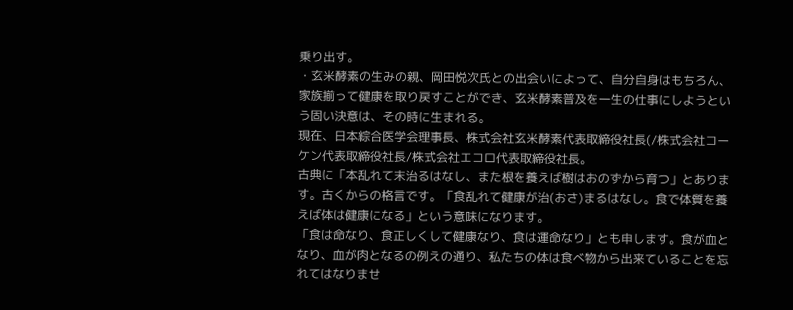乗り出す。
・玄米酵素の生みの親、岡田悦次氏との出会いによって、自分自身はもちろん、家族揃って健康を取り戻すことができ、玄米酵素普及を一生の仕事にしようという固い決意は、その時に生まれる。
現在、日本綜合医学会理事長、株式会社玄米酵素代表取締役社長(/株式会社コーケン代表取締役社長/株式会社エコロ代表取締役社長。
古典に「本乱れて末治るはなし、また根を養えば樹はおのずから育つ」とあります。古くからの格言です。「食乱れて健康が治(おさ)まるはなし。食で体質を養えば体は健康になる」という意味になります。
「食は命なり、食正しくして健康なり、食は運命なり」とも申します。食が血となり、血が肉となるの例えの通り、私たちの体は食べ物から出来ていることを忘れてはなりませ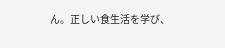ん。正しい食生活を学び、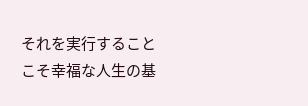それを実行することこそ幸福な人生の基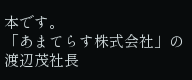本です。
「あまてらす株式会社」の渡辺茂社長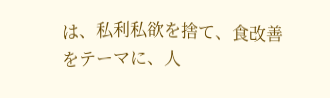は、私利私欲を捨て、食改善をテーマに、人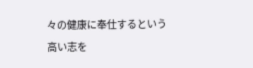々の健康に奉仕するという高い志を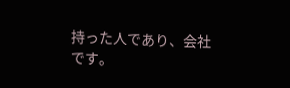持った人であり、会社です。